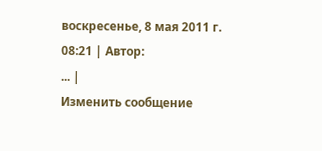воскресенье, 8 мая 2011 г.
08:21 | Автор:
... |
Изменить сообщение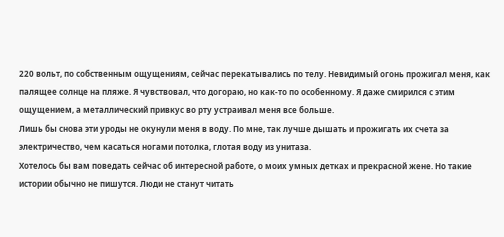220 вольт, по собственным ощущениям, сейчас перекатывались по телу. Невидимый огонь прожигал меня, как палящее солнце на пляже. Я чувствовал, что догораю, но как-то по особенному. Я даже смирился с этим ощущением, а металлический привкус во рту устраивал меня все больше.
Лишь бы снова эти уроды не окунули меня в воду. По мне, так лучше дышать и прожигать их счета за электричество, чем касаться ногами потолка, глотая воду из унитаза.
Хотелось бы вам поведать сейчас об интересной работе, о моих умных детках и прекрасной жене. Но такие истории обычно не пишутся. Люди не станут читать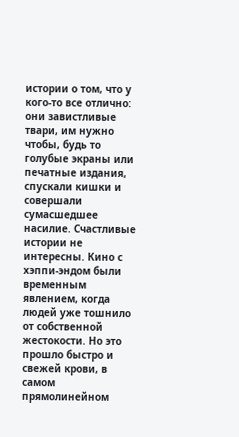истории о том, что у кого-то все отлично: они завистливые твари, им нужно чтобы, будь то голубые экраны или печатные издания, спускали кишки и совершали сумасшедшее насилие. Счастливые истории не интересны. Кино с хэппи-эндом были временным явлением, когда людей уже тошнило от собственной жестокости. Но это прошло быстро и свежей крови, в самом прямолинейном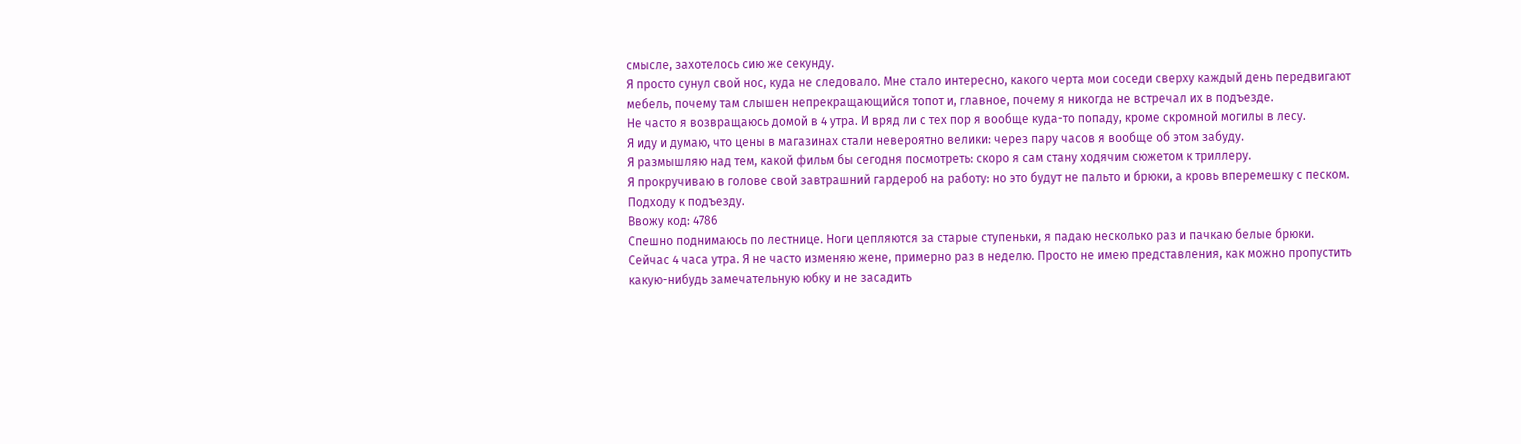смысле, захотелось сию же секунду.
Я просто сунул свой нос, куда не следовало. Мне стало интересно, какого черта мои соседи сверху каждый день передвигают мебель, почему там слышен непрекращающийся топот и, главное, почему я никогда не встречал их в подъезде.
Не часто я возвращаюсь домой в 4 утра. И вряд ли с тех пор я вообще куда-то попаду, кроме скромной могилы в лесу.
Я иду и думаю, что цены в магазинах стали невероятно велики: через пару часов я вообще об этом забуду.
Я размышляю над тем, какой фильм бы сегодня посмотреть: скоро я сам стану ходячим сюжетом к триллеру.
Я прокручиваю в голове свой завтрашний гардероб на работу: но это будут не пальто и брюки, а кровь вперемешку с песком.
Подходу к подъезду.
Ввожу код: 4786
Спешно поднимаюсь по лестнице. Ноги цепляются за старые ступеньки, я падаю несколько раз и пачкаю белые брюки.
Сейчас 4 часа утра. Я не часто изменяю жене, примерно раз в неделю. Просто не имею представления, как можно пропустить какую-нибудь замечательную юбку и не засадить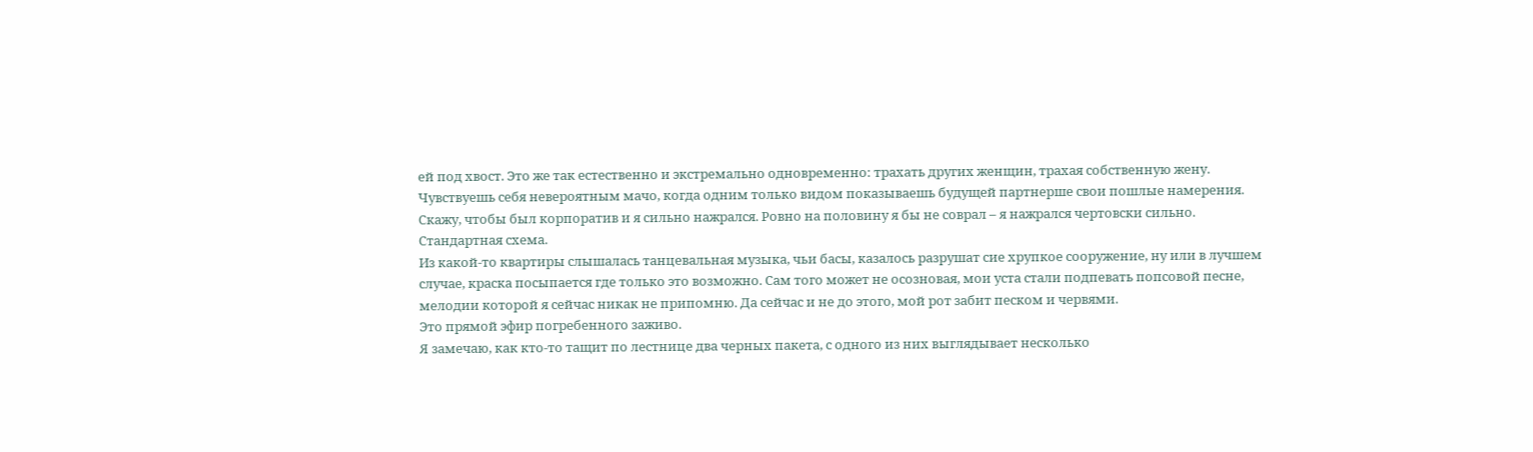ей под хвост. Это же так естественно и экстремально одновременно: трахать других женщин, трахая собственную жену. Чувствуешь себя невероятным мачо, когда одним только видом показываешь будущей партнерше свои пошлые намерения.
Скажу, чтобы был корпоратив и я сильно нажрался. Ровно на половину я бы не соврал – я нажрался чертовски сильно.
Стандартная схема.
Из какой-то квартиры слышалась танцевальная музыка, чьи басы, казалось разрушат сие хрупкое сооружение, ну или в лучшем случае, краска посыпается где только это возможно. Сам того может не осозновая, мои уста стали подпевать попсовой песне, мелодии которой я сейчас никак не припомню. Да сейчас и не до этого, мой рот забит песком и червями.
Это прямой эфир погребенного заживо.
Я замечаю, как кто-то тащит по лестнице два черных пакета, с одного из них выглядывает несколько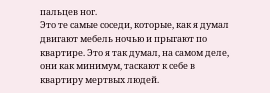пальцев ног.
Это те самые соседи, которые, как я думал двигают мебель ночью и прыгают по квартире. Это я так думал, на самом деле, они как минимум, таскают к себе в квартиру мертвых людей.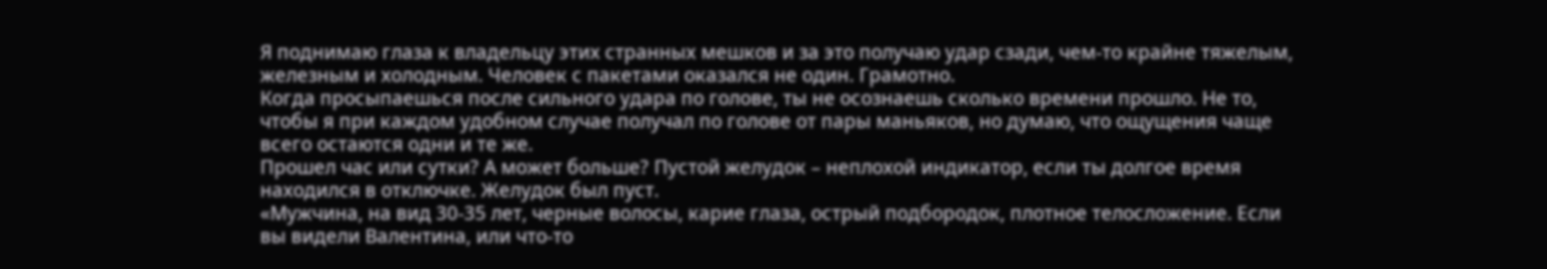Я поднимаю глаза к владельцу этих странных мешков и за это получаю удар сзади, чем-то крайне тяжелым, железным и холодным. Человек с пакетами оказался не один. Грамотно.
Когда просыпаешься после сильного удара по голове, ты не осознаешь сколько времени прошло. Не то, чтобы я при каждом удобном случае получал по голове от пары маньяков, но думаю, что ощущения чаще всего остаются одни и те же.
Прошел час или сутки? А может больше? Пустой желудок – неплохой индикатор, если ты долгое время находился в отключке. Желудок был пуст.
«Мужчина, на вид 30-35 лет, черные волосы, карие глаза, острый подбородок, плотное телосложение. Если вы видели Валентина, или что-то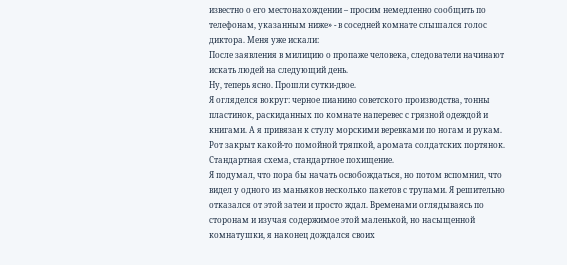известно о его местонахождении – просим немедленно сообщить по телефонам, указанным ниже» - в соседней комнате слышался голос диктора. Меня уже искали:
После заявления в милицию о пропаже человека, следователи начинают искать людей на следующий день.
Ну, теперь ясно. Прошли сутки-двое.
Я огляделся вокруг: черное пианино советского производства, тонны пластинок, раскиданных по комнате наперевес с грязной одеждой и книгами. А я привязан к стулу морскими веревками по ногам и рукам. Рот закрыт какой-то помойной тряпкой, аромата солдатских портянок.
Стандартная схема, стандартное похищение.
Я подумал, что пора бы начать освобождаться, но потом вспомнил, что видел у одного из маньяков несколько пакетов с трупами. Я решительно отказался от этой затеи и просто ждал. Временами оглядываясь по сторонам и изучая содержимое этой маленькой, но насыщенной комнатушки, я наконец дождался своих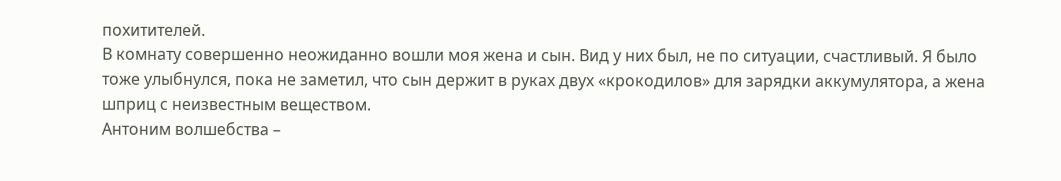похитителей.
В комнату совершенно неожиданно вошли моя жена и сын. Вид у них был, не по ситуации, счастливый. Я было тоже улыбнулся, пока не заметил, что сын держит в руках двух «крокодилов» для зарядки аккумулятора, а жена шприц с неизвестным веществом.
Антоним волшебства –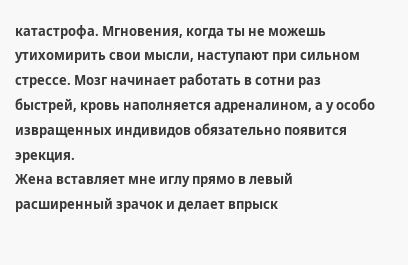катастрофа. Мгновения, когда ты не можешь утихомирить свои мысли, наступают при сильном стрессе. Мозг начинает работать в сотни раз быстрей, кровь наполняется адреналином, а у особо извращенных индивидов обязательно появится эрекция.
Жена вставляет мне иглу прямо в левый расширенный зрачок и делает впрыск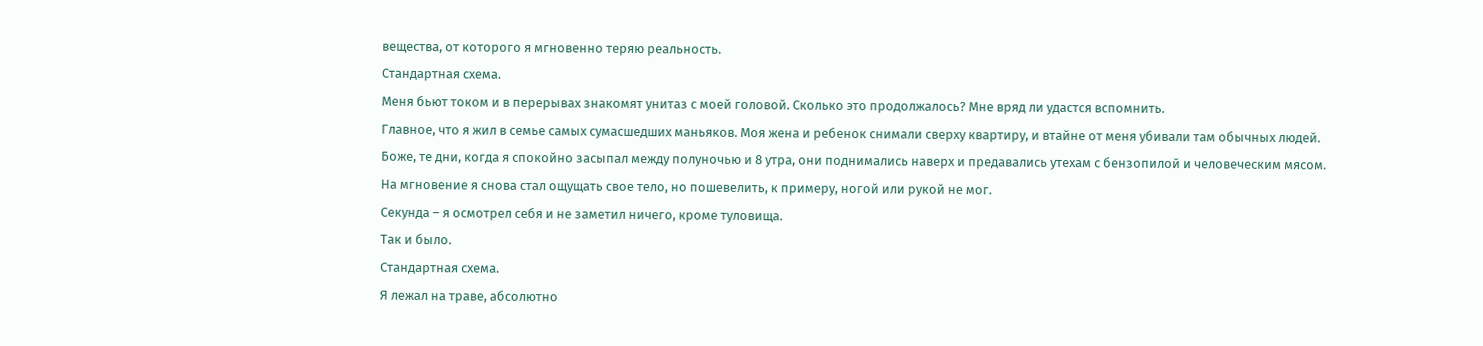вещества, от которого я мгновенно теряю реальность.
Стандартная схема.
Меня бьют током и в перерывах знакомят унитаз с моей головой. Сколько это продолжалось? Мне вряд ли удастся вспомнить.
Главное, что я жил в семье самых сумасшедших маньяков. Моя жена и ребенок снимали сверху квартиру, и втайне от меня убивали там обычных людей.
Боже, те дни, когда я спокойно засыпал между полуночью и 8 утра, они поднимались наверх и предавались утехам с бензопилой и человеческим мясом.
На мгновение я снова стал ощущать свое тело, но пошевелить, к примеру, ногой или рукой не мог.
Секунда – я осмотрел себя и не заметил ничего, кроме туловища.
Так и было.
Стандартная схема.
Я лежал на траве, абсолютно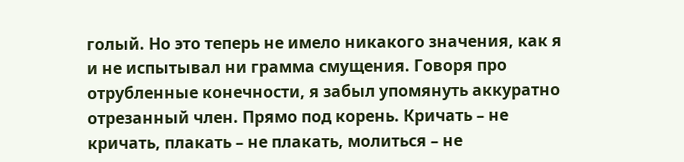голый. Но это теперь не имело никакого значения, как я и не испытывал ни грамма смущения. Говоря про отрубленные конечности, я забыл упомянуть аккуратно отрезанный член. Прямо под корень. Кричать – не кричать, плакать – не плакать, молиться – не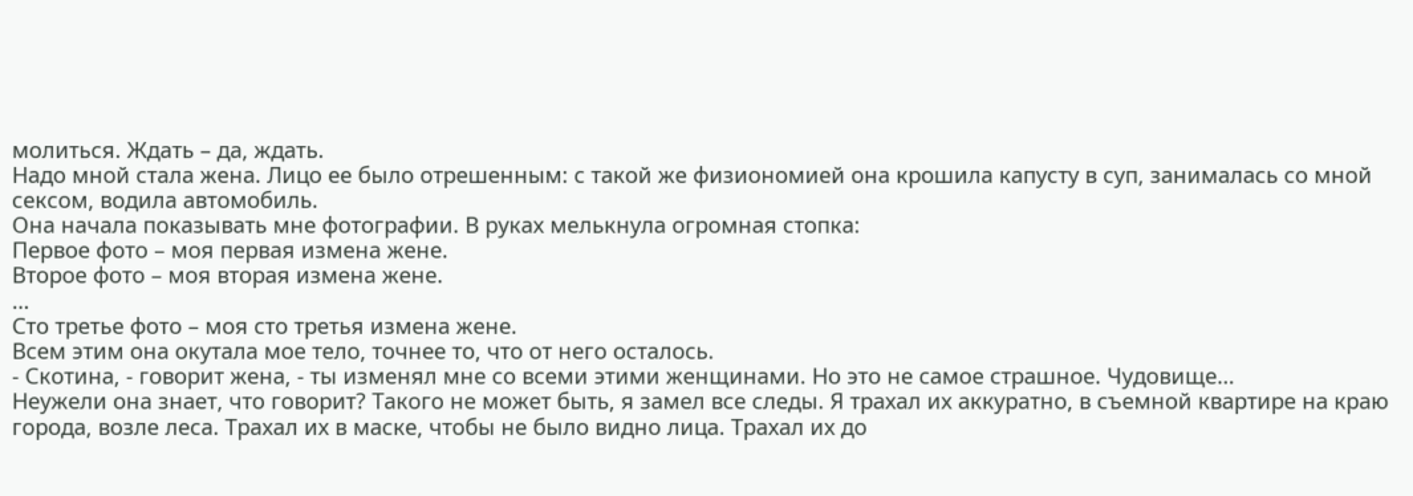молиться. Ждать – да, ждать.
Надо мной стала жена. Лицо ее было отрешенным: с такой же физиономией она крошила капусту в суп, занималась со мной сексом, водила автомобиль.
Она начала показывать мне фотографии. В руках мелькнула огромная стопка:
Первое фото – моя первая измена жене.
Второе фото – моя вторая измена жене.
…
Сто третье фото – моя сто третья измена жене.
Всем этим она окутала мое тело, точнее то, что от него осталось.
- Скотина, - говорит жена, - ты изменял мне со всеми этими женщинами. Но это не самое страшное. Чудовище…
Неужели она знает, что говорит? Такого не может быть, я замел все следы. Я трахал их аккуратно, в съемной квартире на краю города, возле леса. Трахал их в маске, чтобы не было видно лица. Трахал их до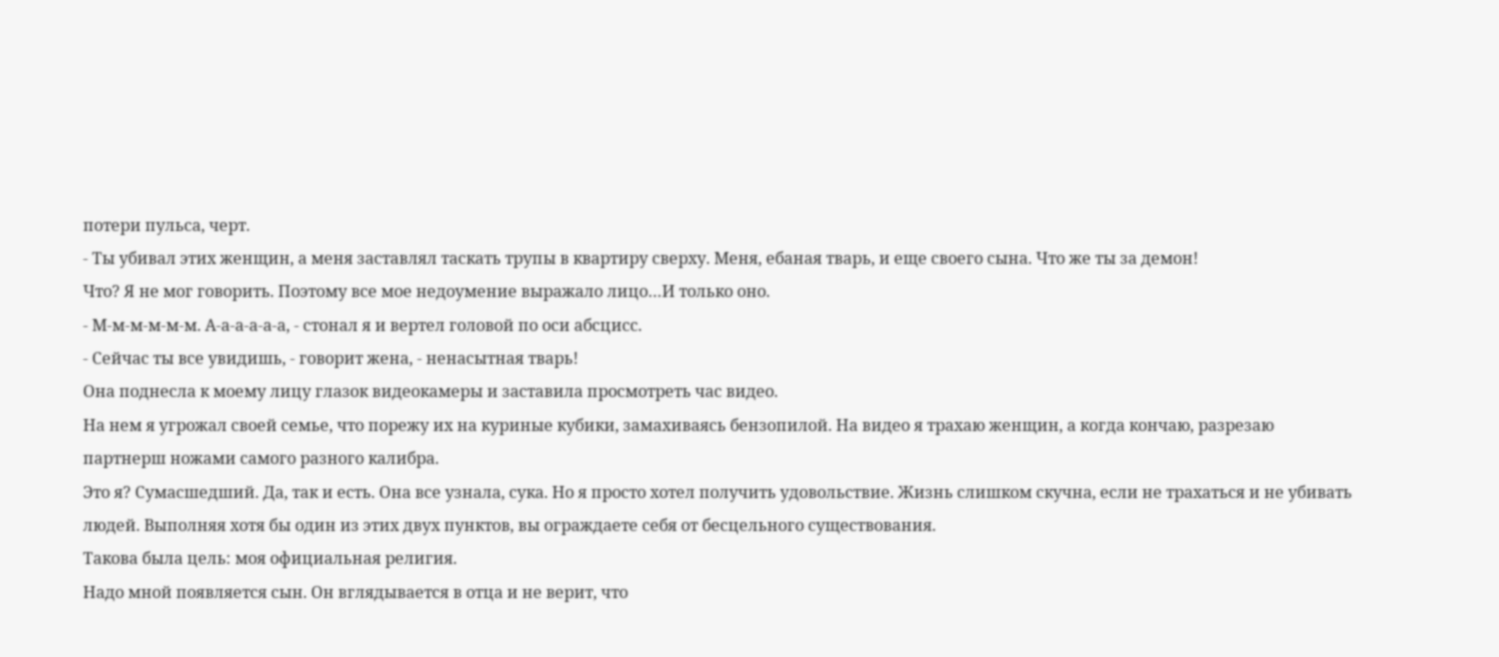потери пульса, черт.
- Ты убивал этих женщин, а меня заставлял таскать трупы в квартиру сверху. Меня, ебаная тварь, и еще своего сына. Что же ты за демон!
Что? Я не мог говорить. Поэтому все мое недоумение выражало лицо…И только оно.
- М-м-м-м-м-м. А-а-а-а-а-а, - стонал я и вертел головой по оси абсцисс.
- Сейчас ты все увидишь, - говорит жена, - ненасытная тварь!
Она поднесла к моему лицу глазок видеокамеры и заставила просмотреть час видео.
На нем я угрожал своей семье, что порежу их на куриные кубики, замахиваясь бензопилой. На видео я трахаю женщин, а когда кончаю, разрезаю партнерш ножами самого разного калибра.
Это я? Сумасшедший. Да, так и есть. Она все узнала, сука. Но я просто хотел получить удовольствие. Жизнь слишком скучна, если не трахаться и не убивать людей. Выполняя хотя бы один из этих двух пунктов, вы ограждаете себя от бесцельного существования.
Такова была цель: моя официальная религия.
Надо мной появляется сын. Он вглядывается в отца и не верит, что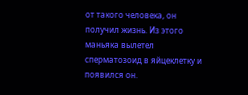от такого человека, он получил жизнь. Из этого маньяка вылетел сперматозоид в яйцеклетку и появился он.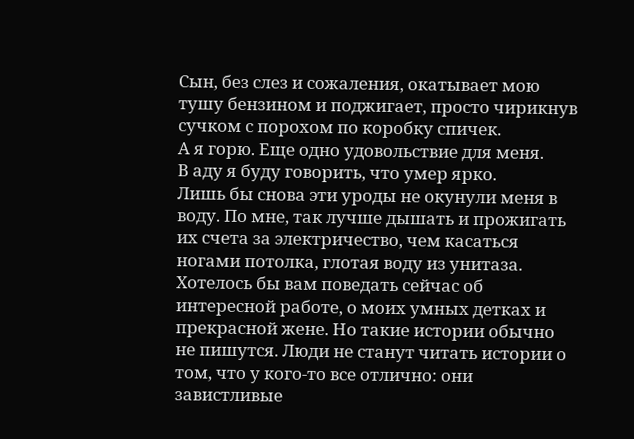Сын, без слез и сожаления, окатывает мою тушу бензином и поджигает, просто чирикнув сучком с порохом по коробку спичек.
А я горю. Еще одно удовольствие для меня.
В аду я буду говорить, что умер ярко.
Лишь бы снова эти уроды не окунули меня в воду. По мне, так лучше дышать и прожигать их счета за электричество, чем касаться ногами потолка, глотая воду из унитаза.
Хотелось бы вам поведать сейчас об интересной работе, о моих умных детках и прекрасной жене. Но такие истории обычно не пишутся. Люди не станут читать истории о том, что у кого-то все отлично: они завистливые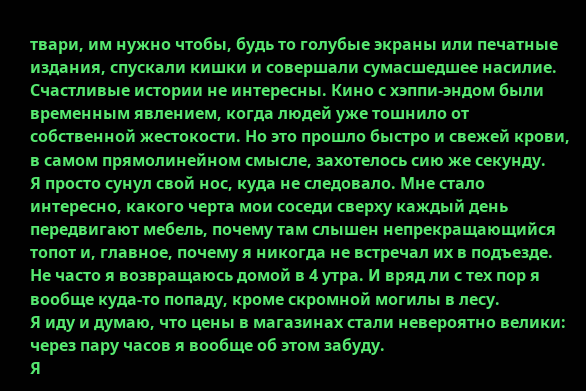твари, им нужно чтобы, будь то голубые экраны или печатные издания, спускали кишки и совершали сумасшедшее насилие. Счастливые истории не интересны. Кино с хэппи-эндом были временным явлением, когда людей уже тошнило от собственной жестокости. Но это прошло быстро и свежей крови, в самом прямолинейном смысле, захотелось сию же секунду.
Я просто сунул свой нос, куда не следовало. Мне стало интересно, какого черта мои соседи сверху каждый день передвигают мебель, почему там слышен непрекращающийся топот и, главное, почему я никогда не встречал их в подъезде.
Не часто я возвращаюсь домой в 4 утра. И вряд ли с тех пор я вообще куда-то попаду, кроме скромной могилы в лесу.
Я иду и думаю, что цены в магазинах стали невероятно велики: через пару часов я вообще об этом забуду.
Я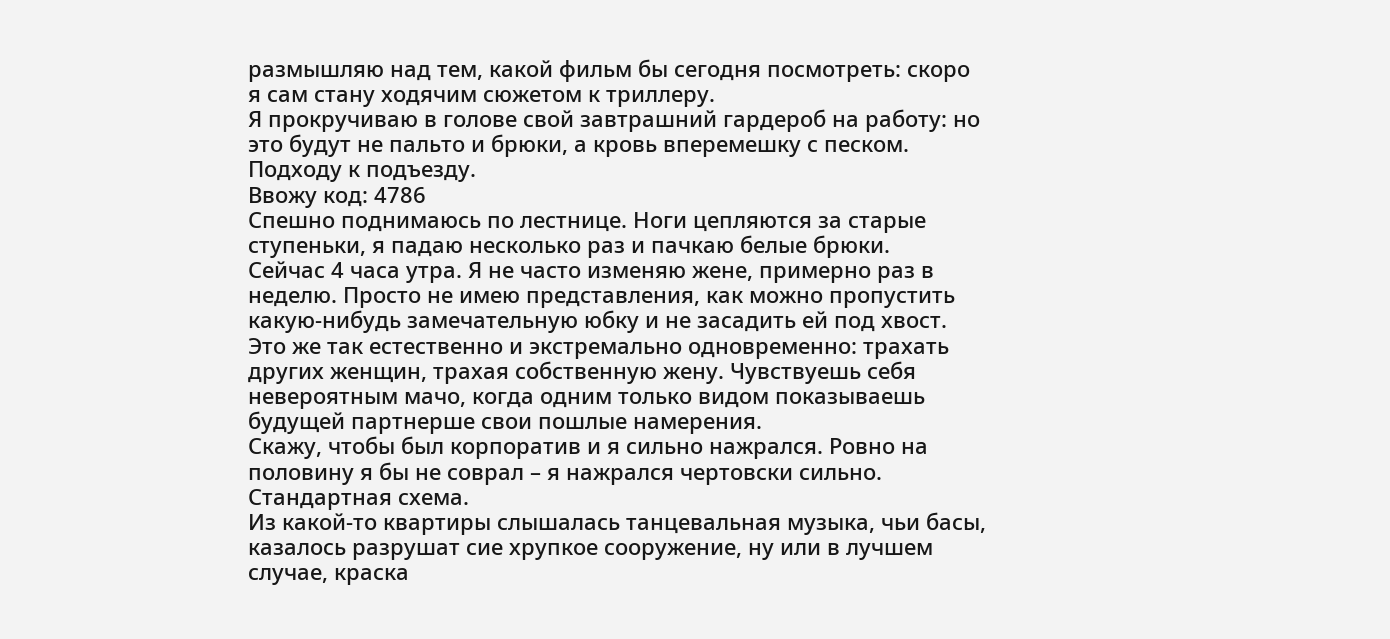размышляю над тем, какой фильм бы сегодня посмотреть: скоро я сам стану ходячим сюжетом к триллеру.
Я прокручиваю в голове свой завтрашний гардероб на работу: но это будут не пальто и брюки, а кровь вперемешку с песком.
Подходу к подъезду.
Ввожу код: 4786
Спешно поднимаюсь по лестнице. Ноги цепляются за старые ступеньки, я падаю несколько раз и пачкаю белые брюки.
Сейчас 4 часа утра. Я не часто изменяю жене, примерно раз в неделю. Просто не имею представления, как можно пропустить какую-нибудь замечательную юбку и не засадить ей под хвост. Это же так естественно и экстремально одновременно: трахать других женщин, трахая собственную жену. Чувствуешь себя невероятным мачо, когда одним только видом показываешь будущей партнерше свои пошлые намерения.
Скажу, чтобы был корпоратив и я сильно нажрался. Ровно на половину я бы не соврал – я нажрался чертовски сильно.
Стандартная схема.
Из какой-то квартиры слышалась танцевальная музыка, чьи басы, казалось разрушат сие хрупкое сооружение, ну или в лучшем случае, краска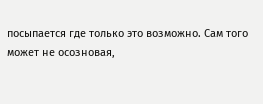посыпается где только это возможно. Сам того может не осозновая,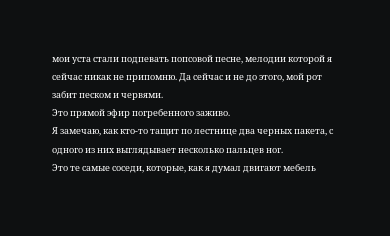мои уста стали подпевать попсовой песне, мелодии которой я сейчас никак не припомню. Да сейчас и не до этого, мой рот забит песком и червями.
Это прямой эфир погребенного заживо.
Я замечаю, как кто-то тащит по лестнице два черных пакета, с одного из них выглядывает несколько пальцев ног.
Это те самые соседи, которые, как я думал двигают мебель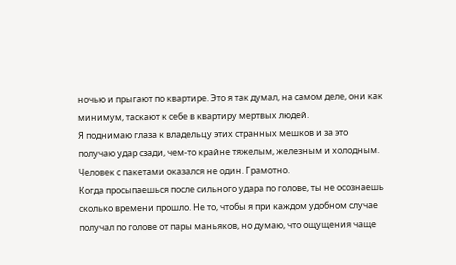ночью и прыгают по квартире. Это я так думал, на самом деле, они как минимум, таскают к себе в квартиру мертвых людей.
Я поднимаю глаза к владельцу этих странных мешков и за это получаю удар сзади, чем-то крайне тяжелым, железным и холодным. Человек с пакетами оказался не один. Грамотно.
Когда просыпаешься после сильного удара по голове, ты не осознаешь сколько времени прошло. Не то, чтобы я при каждом удобном случае получал по голове от пары маньяков, но думаю, что ощущения чаще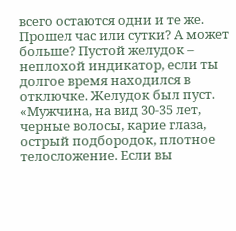всего остаются одни и те же.
Прошел час или сутки? А может больше? Пустой желудок – неплохой индикатор, если ты долгое время находился в отключке. Желудок был пуст.
«Мужчина, на вид 30-35 лет, черные волосы, карие глаза, острый подбородок, плотное телосложение. Если вы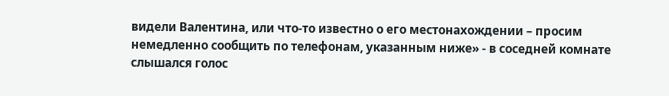видели Валентина, или что-то известно о его местонахождении – просим немедленно сообщить по телефонам, указанным ниже» - в соседней комнате слышался голос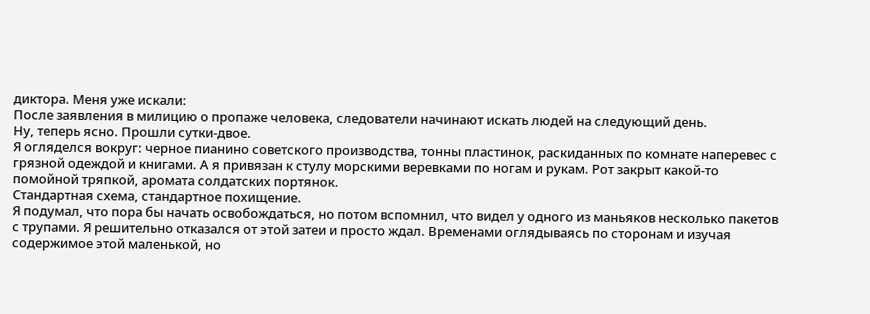диктора. Меня уже искали:
После заявления в милицию о пропаже человека, следователи начинают искать людей на следующий день.
Ну, теперь ясно. Прошли сутки-двое.
Я огляделся вокруг: черное пианино советского производства, тонны пластинок, раскиданных по комнате наперевес с грязной одеждой и книгами. А я привязан к стулу морскими веревками по ногам и рукам. Рот закрыт какой-то помойной тряпкой, аромата солдатских портянок.
Стандартная схема, стандартное похищение.
Я подумал, что пора бы начать освобождаться, но потом вспомнил, что видел у одного из маньяков несколько пакетов с трупами. Я решительно отказался от этой затеи и просто ждал. Временами оглядываясь по сторонам и изучая содержимое этой маленькой, но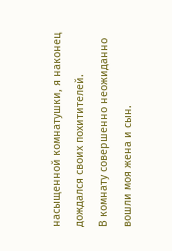насыщенной комнатушки, я наконец дождался своих похитителей.
В комнату совершенно неожиданно вошли моя жена и сын.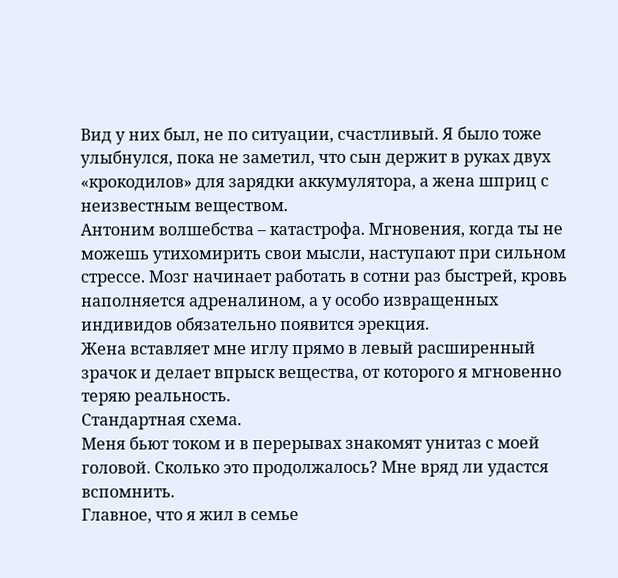Вид у них был, не по ситуации, счастливый. Я было тоже улыбнулся, пока не заметил, что сын держит в руках двух «крокодилов» для зарядки аккумулятора, а жена шприц с неизвестным веществом.
Антоним волшебства – катастрофа. Мгновения, когда ты не можешь утихомирить свои мысли, наступают при сильном стрессе. Мозг начинает работать в сотни раз быстрей, кровь наполняется адреналином, а у особо извращенных индивидов обязательно появится эрекция.
Жена вставляет мне иглу прямо в левый расширенный зрачок и делает впрыск вещества, от которого я мгновенно теряю реальность.
Стандартная схема.
Меня бьют током и в перерывах знакомят унитаз с моей головой. Сколько это продолжалось? Мне вряд ли удастся вспомнить.
Главное, что я жил в семье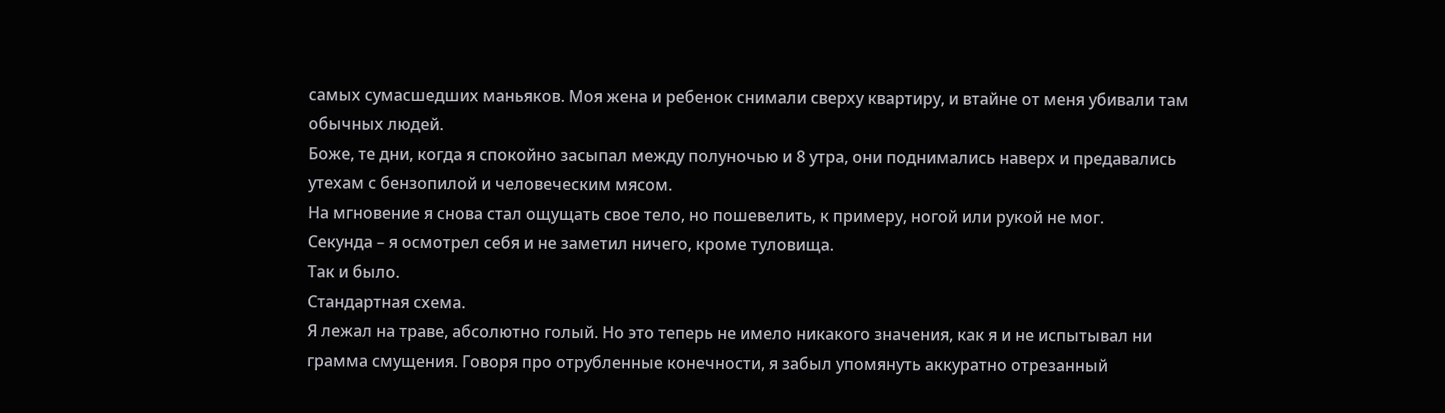самых сумасшедших маньяков. Моя жена и ребенок снимали сверху квартиру, и втайне от меня убивали там обычных людей.
Боже, те дни, когда я спокойно засыпал между полуночью и 8 утра, они поднимались наверх и предавались утехам с бензопилой и человеческим мясом.
На мгновение я снова стал ощущать свое тело, но пошевелить, к примеру, ногой или рукой не мог.
Секунда – я осмотрел себя и не заметил ничего, кроме туловища.
Так и было.
Стандартная схема.
Я лежал на траве, абсолютно голый. Но это теперь не имело никакого значения, как я и не испытывал ни грамма смущения. Говоря про отрубленные конечности, я забыл упомянуть аккуратно отрезанный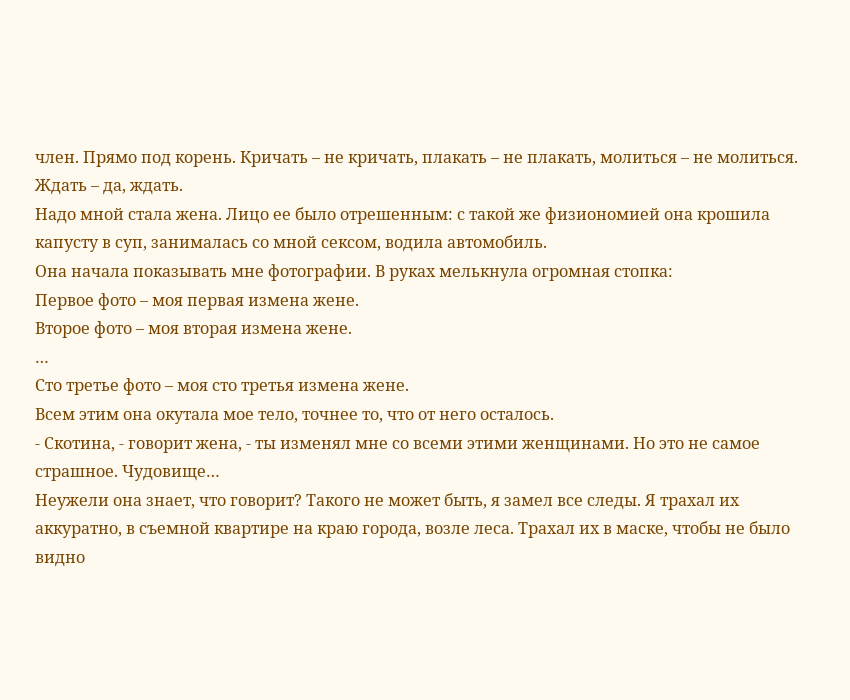член. Прямо под корень. Кричать – не кричать, плакать – не плакать, молиться – не молиться. Ждать – да, ждать.
Надо мной стала жена. Лицо ее было отрешенным: с такой же физиономией она крошила капусту в суп, занималась со мной сексом, водила автомобиль.
Она начала показывать мне фотографии. В руках мелькнула огромная стопка:
Первое фото – моя первая измена жене.
Второе фото – моя вторая измена жене.
…
Сто третье фото – моя сто третья измена жене.
Всем этим она окутала мое тело, точнее то, что от него осталось.
- Скотина, - говорит жена, - ты изменял мне со всеми этими женщинами. Но это не самое страшное. Чудовище…
Неужели она знает, что говорит? Такого не может быть, я замел все следы. Я трахал их аккуратно, в съемной квартире на краю города, возле леса. Трахал их в маске, чтобы не было видно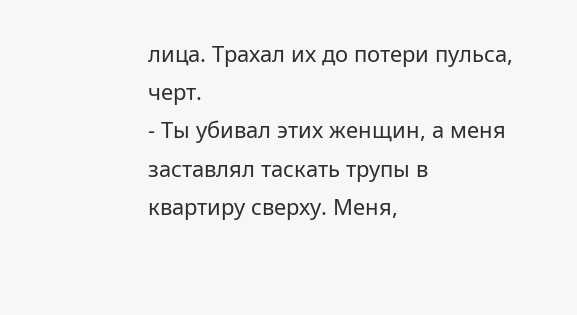лица. Трахал их до потери пульса, черт.
- Ты убивал этих женщин, а меня заставлял таскать трупы в квартиру сверху. Меня,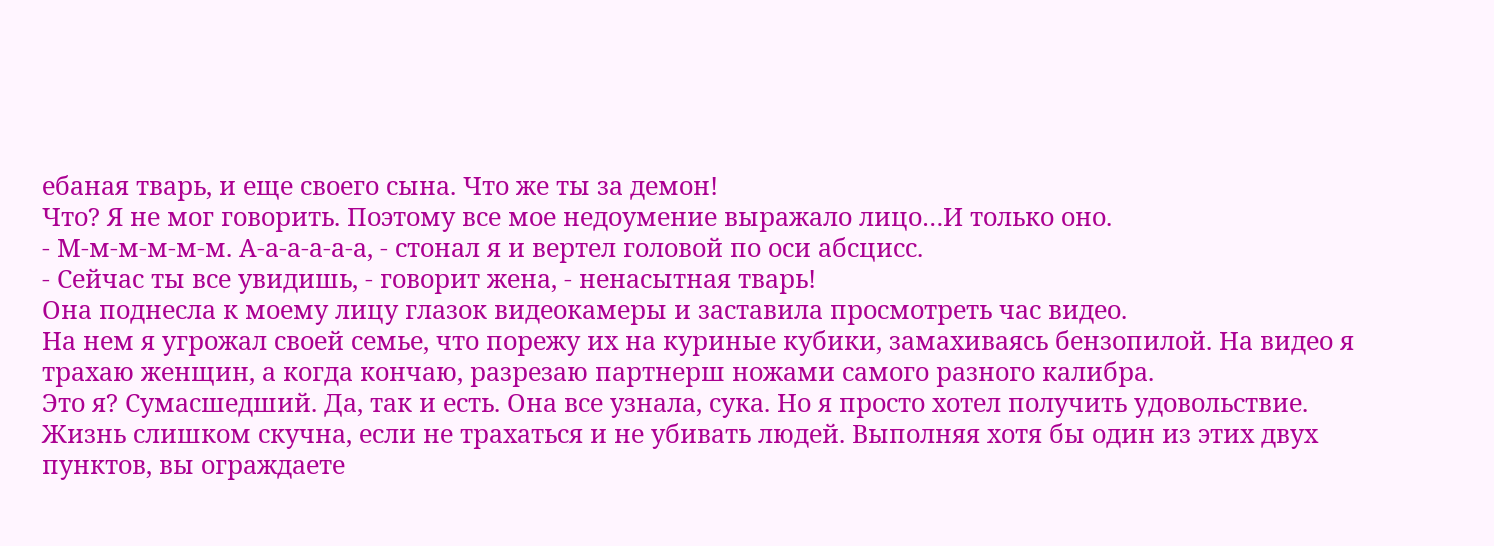ебаная тварь, и еще своего сына. Что же ты за демон!
Что? Я не мог говорить. Поэтому все мое недоумение выражало лицо…И только оно.
- М-м-м-м-м-м. А-а-а-а-а-а, - стонал я и вертел головой по оси абсцисс.
- Сейчас ты все увидишь, - говорит жена, - ненасытная тварь!
Она поднесла к моему лицу глазок видеокамеры и заставила просмотреть час видео.
На нем я угрожал своей семье, что порежу их на куриные кубики, замахиваясь бензопилой. На видео я трахаю женщин, а когда кончаю, разрезаю партнерш ножами самого разного калибра.
Это я? Сумасшедший. Да, так и есть. Она все узнала, сука. Но я просто хотел получить удовольствие. Жизнь слишком скучна, если не трахаться и не убивать людей. Выполняя хотя бы один из этих двух пунктов, вы ограждаете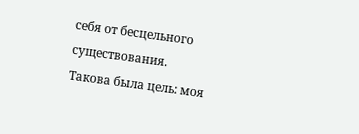себя от бесцельного существования.
Такова была цель: моя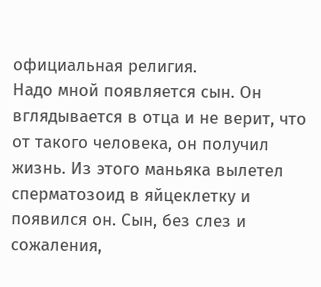официальная религия.
Надо мной появляется сын. Он вглядывается в отца и не верит, что от такого человека, он получил жизнь. Из этого маньяка вылетел сперматозоид в яйцеклетку и появился он. Сын, без слез и сожаления,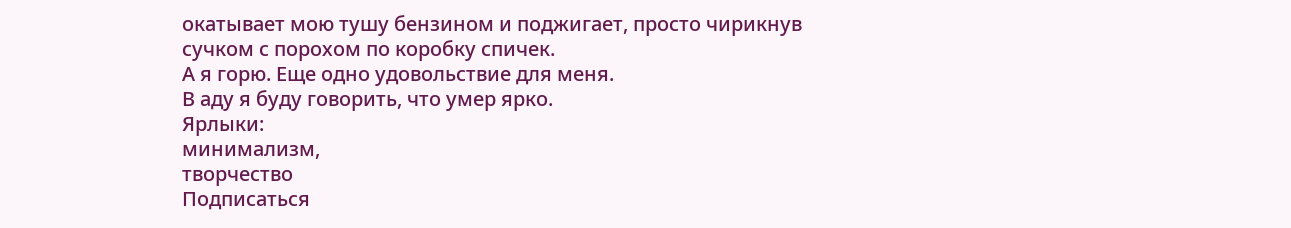окатывает мою тушу бензином и поджигает, просто чирикнув сучком с порохом по коробку спичек.
А я горю. Еще одно удовольствие для меня.
В аду я буду говорить, что умер ярко.
Ярлыки:
минимализм,
творчество
Подписаться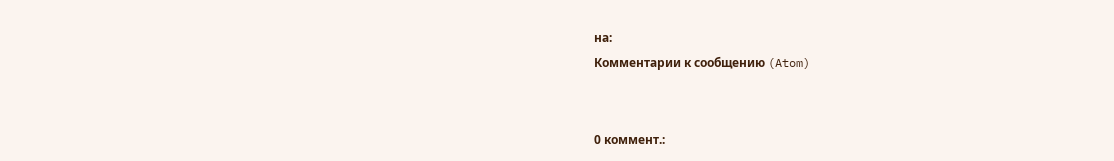на:
Комментарии к сообщению (Atom)


0 коммент.: